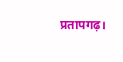प्रतापगढ़।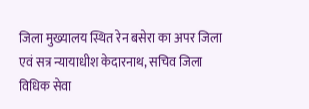जिला मुख्यालय स्थित रेन बसेरा का अपर जिला एवं सत्र न्यायाधीश केदारनाथ, सचिव जिला विधिक सेवा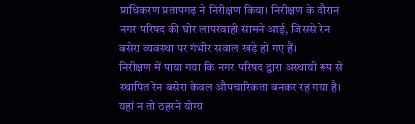प्राधिकरण प्रतापगढ़ ने निरीक्षण किया। निरीक्षण के दौरान नगर परिषद की घोर लापरवाही सामने आई, जिससे रेन बसेरा व्यवस्था पर गंभीर सवाल खड़े हो गए हैं।
निरीक्षण में पाया गया कि नगर परिषद द्वारा अस्थायी रूप से स्थापित रेन बसेरा केवल औपचारिकता बनकर रह गया है। यहां न तो ठहरने योग्य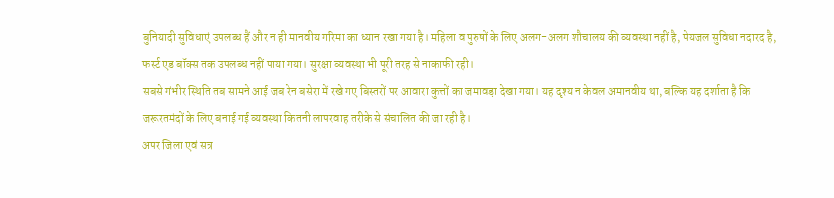बुनियादी सुविधाएं उपलब्ध हैं और न ही मानवीय गरिमा का ध्यान रखा गया है। महिला व पुरुषों के लिए अलग-अलग शौचालय की व्यवस्था नहीं है, पेयजल सुविधा नदारद है, फर्स्ट एड बॉक्स तक उपलब्ध नहीं पाया गया। सुरक्षा व्यवस्था भी पूरी तरह से नाकाफी रही।
सबसे गंभीर स्थिति तब सामने आई जब रेन बसेरा में रखे गए बिस्तरों पर आवारा कुत्तों का जमावड़ा देखा गया। यह दृश्य न केवल अमानवीय था, बल्कि यह दर्शाता है कि जरूरतमंदों के लिए बनाई गई व्यवस्था कितनी लापरवाह तरीके से संचालित की जा रही है।
अपर जिला एवं सत्र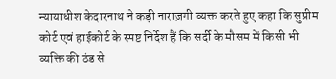न्यायाधीश केदारनाथ ने कड़ी नाराज़गी व्यक्त करते हुए कहा कि सुप्रीम कोर्ट एवं हाईकोर्ट के स्पष्ट निर्देश हैं कि सर्दी के मौसम में किसी भी व्यक्ति की ठंड से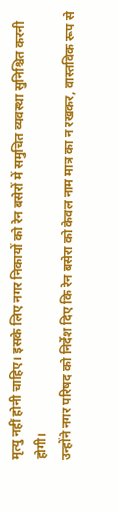मृत्यु नहीं होनी चाहिए। इसके लिए नगर निकायों को रेन बसेरों में समुचित व्यवस्था सुनिश्चित करनी होगी।
उन्होंने नगर परिषद को निर्देश दिए कि रेन बसेरा को केवल नाम मात्र का न रखकर, वास्तविक रूप से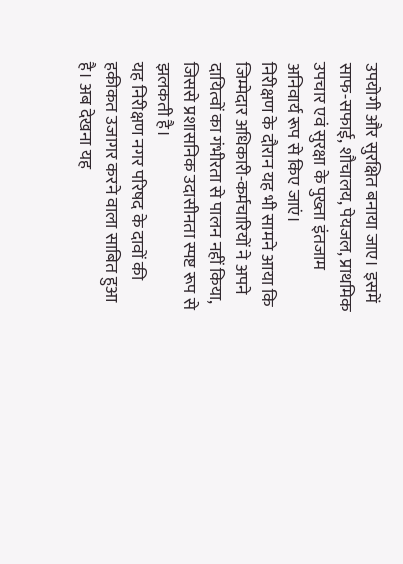उपयोगी और सुरक्षित बनाया जाए। इसमें साफ-सफाई, शौचालय, पेयजल, प्राथमिक उपचार एवं सुरक्षा के पुख्ता इंतजाम अनिवार्य रूप से किए जाएं।
निरीक्षण के दौरान यह भी सामने आया कि जिम्मेदार अधिकारी-कर्मचारियों ने अपने दायित्वों का गंभीरता से पालन नहीं किया, जिससे प्रशासनिक उदासीनता स्पष्ट रूप से झलकती है।
यह निरीक्षण नगर परिषद के दावों की हकीकत उजागर करने वाला साबित हुआ है। अब देखना यह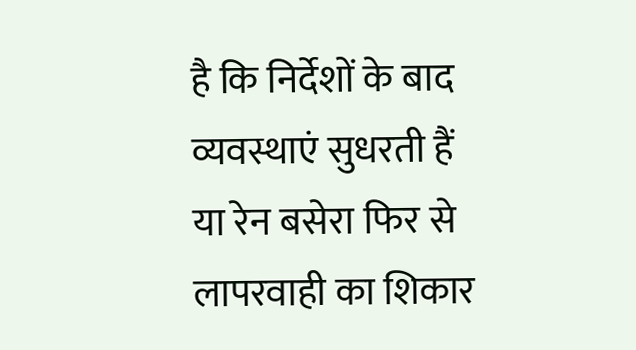है कि निर्देशों के बाद व्यवस्थाएं सुधरती हैं या रेन बसेरा फिर से लापरवाही का शिकार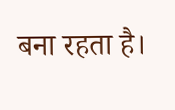बना रहता है।